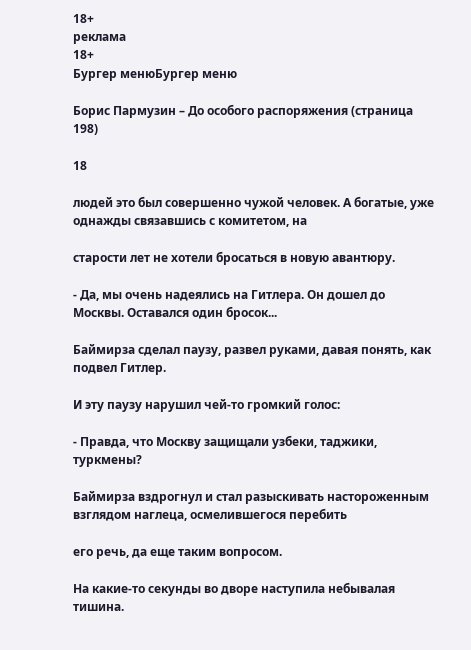18+
реклама
18+
Бургер менюБургер меню

Борис Пармузин – До особого распоряжения (страница 198)

18

людей это был совершенно чужой человек. А богатые, уже однажды связавшись с комитетом, на

старости лет не хотели бросаться в новую авантюру.

- Да, мы очень надеялись на Гитлера. Он дошел до Москвы. Оставался один бросок...

Баймирза сделал паузу, развел руками, давая понять, как подвел Гитлер.

И эту паузу нарушил чей-то громкий голос:

- Правда, что Москву защищали узбеки, таджики, туркмены?

Баймирза вздрогнул и стал разыскивать настороженным взглядом наглеца, осмелившегося перебить

его речь, да еще таким вопросом.

На какие-то секунды во дворе наступила небывалая тишина.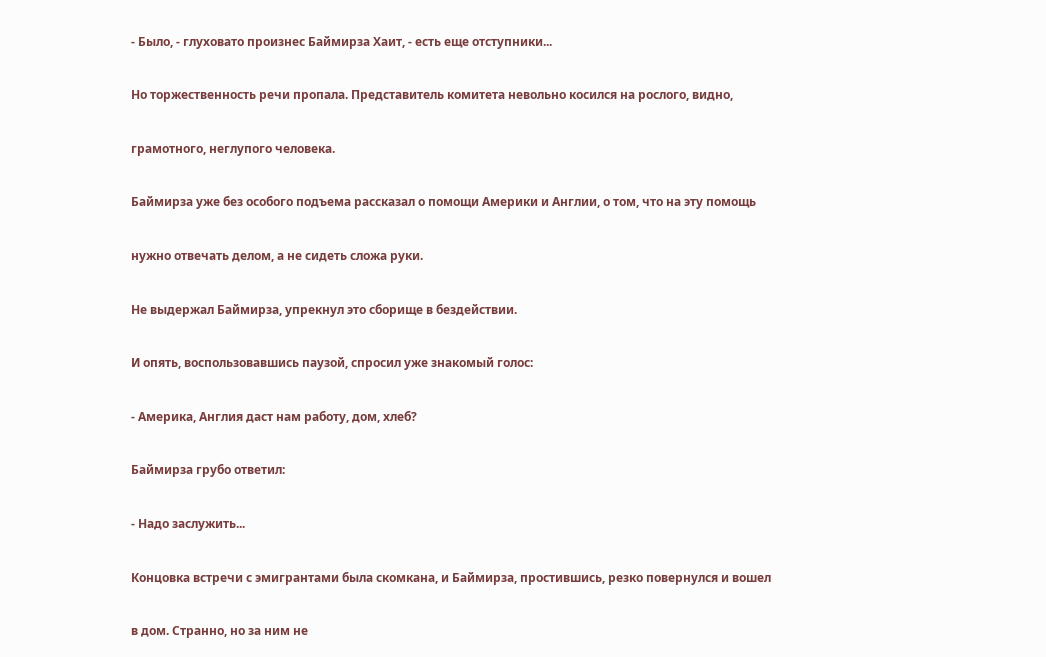- Было, - глуховато произнес Баймирза Хаит, - есть еще отступники...

Но торжественность речи пропала. Представитель комитета невольно косился на рослого, видно,

грамотного, неглупого человека.

Баймирза уже без особого подъема рассказал о помощи Америки и Англии, о том, что на эту помощь

нужно отвечать делом, а не сидеть сложа руки.

Не выдержал Баймирза, упрекнул это сборище в бездействии.

И опять, воспользовавшись паузой, спросил уже знакомый голос:

- Америка, Англия даст нам работу, дом, хлеб?

Баймирза грубо ответил:

- Надо заслужить...

Концовка встречи с эмигрантами была скомкана, и Баймирза, простившись, резко повернулся и вошел

в дом. Странно, но за ним не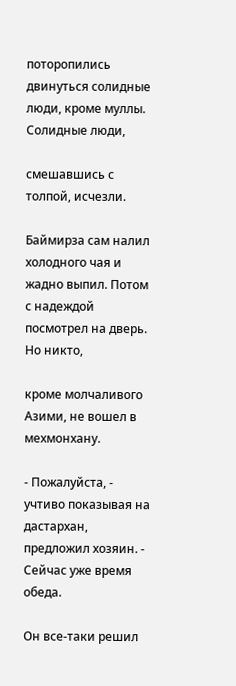поторопились двинуться солидные люди, кроме муллы. Солидные люди,

смешавшись с толпой, исчезли.

Баймирза сам налил холодного чая и жадно выпил. Потом с надеждой посмотрел на дверь. Но никто,

кроме молчаливого Азими, не вошел в мехмонхану.

- Пожалуйста, - учтиво показывая на дастархан, предложил хозяин. - Сейчас уже время обеда.

Он все-таки решил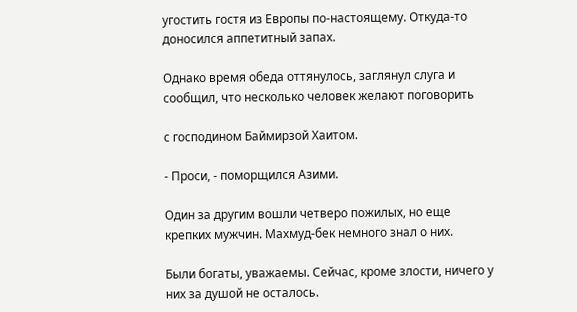угостить гостя из Европы по-настоящему. Откуда-то доносился аппетитный запах.

Однако время обеда оттянулось, заглянул слуга и сообщил, что несколько человек желают поговорить

с господином Баймирзой Хаитом.

- Проси, - поморщился Азими.

Один за другим вошли четверо пожилых, но еще крепких мужчин. Махмуд-бек немного знал о них.

Были богаты, уважаемы. Сейчас, кроме злости, ничего у них за душой не осталось.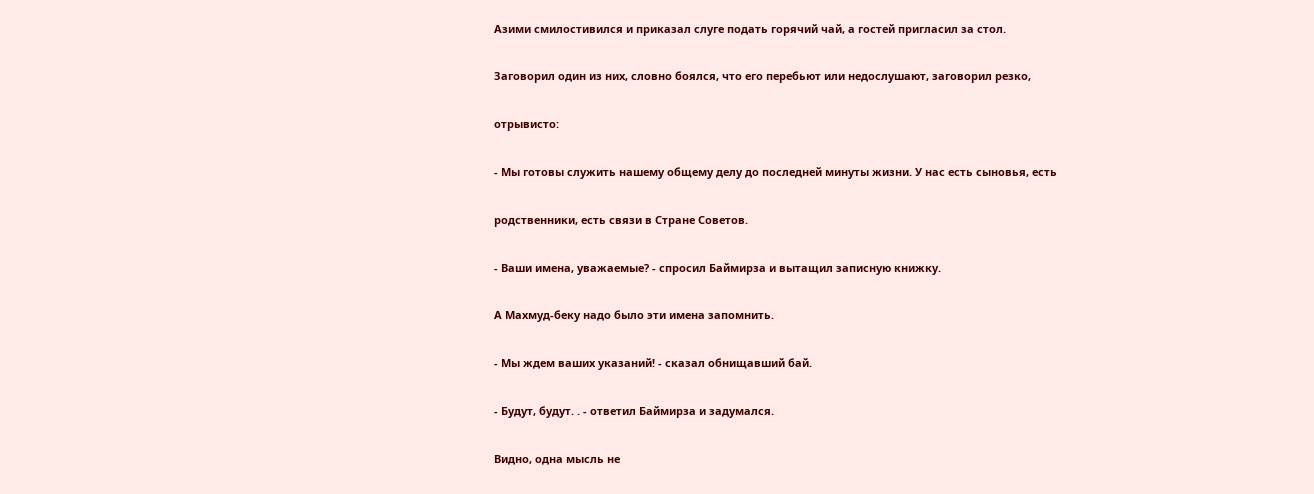Азими смилостивился и приказал слуге подать горячий чай, а гостей пригласил за стол.

Заговорил один из них, словно боялся, что его перебьют или недослушают, заговорил резко,

отрывисто:

- Мы готовы служить нашему общему делу до последней минуты жизни. У нас есть сыновья, есть

родственники, есть связи в Стране Советов.

- Ваши имена, уважаемые? - спросил Баймирза и вытащил записную книжку.

А Махмуд-беку надо было эти имена запомнить.

- Мы ждем ваших указаний! - сказал обнищавший бай.

- Будут, будут. . - ответил Баймирза и задумался.

Видно, одна мысль не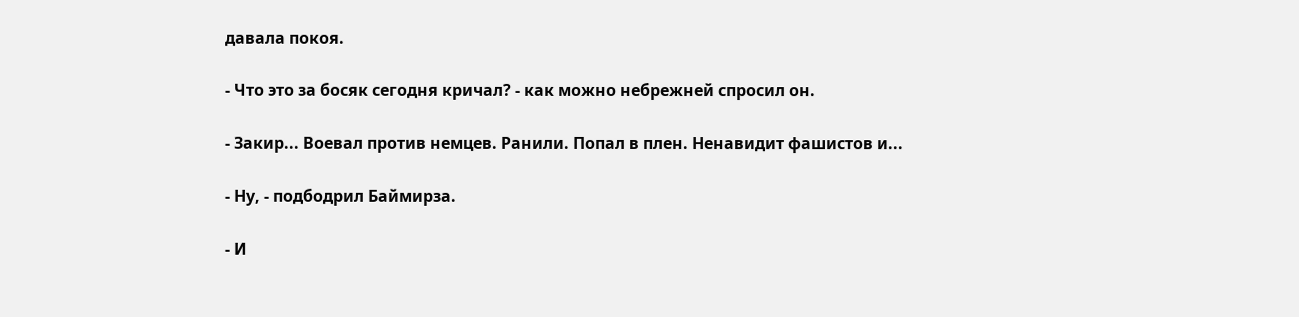давала покоя.

- Что это за босяк сегодня кричал? - как можно небрежней спросил он.

- Закир... Воевал против немцев. Ранили. Попал в плен. Ненавидит фашистов и...

- Ну, - подбодрил Баймирза.

- И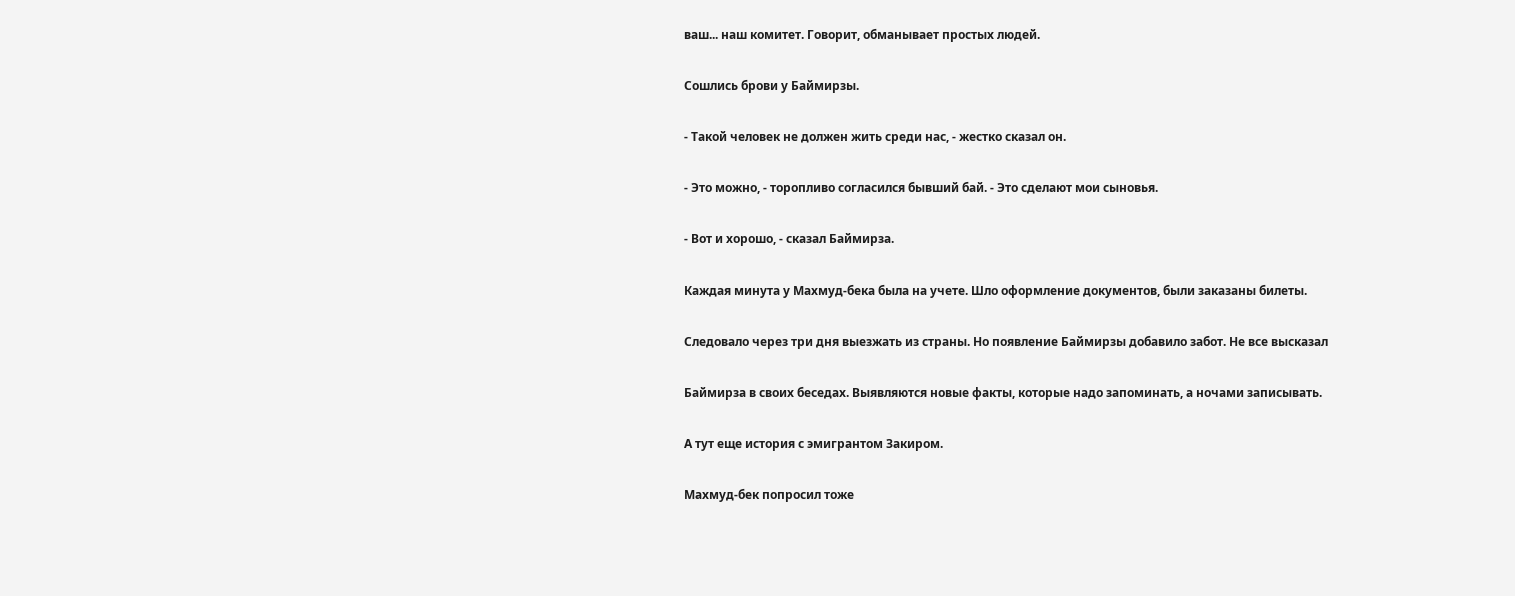ваш... наш комитет. Говорит, обманывает простых людей.

Сошлись брови у Баймирзы.

- Такой человек не должен жить среди нас, - жестко сказал он.

- Это можно, - торопливо согласился бывший бай. - Это сделают мои сыновья.

- Вот и хорошо, - сказал Баймирза.

Каждая минута у Махмуд-бека была на учете. Шло оформление документов, были заказаны билеты.

Следовало через три дня выезжать из страны. Но появление Баймирзы добавило забот. Не все высказал

Баймирза в своих беседах. Выявляются новые факты, которые надо запоминать, а ночами записывать.

А тут еще история с эмигрантом Закиром.

Махмуд-бек попросил тоже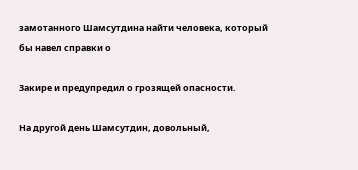замотанного Шамсутдина найти человека, который бы навел справки о

Закире и предупредил о грозящей опасности.

На другой день Шамсутдин, довольный,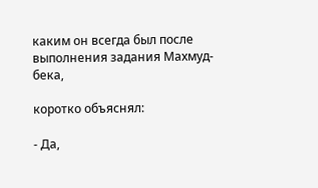каким он всегда был после выполнения задания Махмуд-бека,

коротко объяснял:

- Да,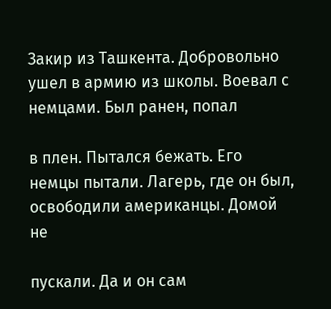Закир из Ташкента. Добровольно ушел в армию из школы. Воевал с немцами. Был ранен, попал

в плен. Пытался бежать. Его немцы пытали. Лагерь, где он был, освободили американцы. Домой не

пускали. Да и он сам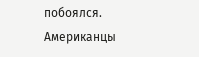побоялся. Американцы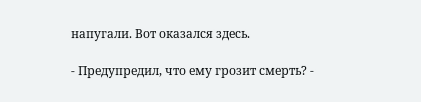напугали. Вот оказался здесь.

- Предупредил, что ему грозит смерть? -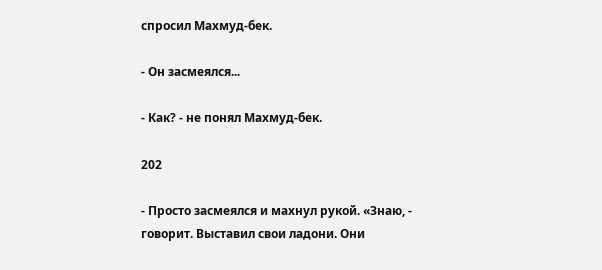спросил Махмуд-бек.

- Он засмеялся...

- Как? - не понял Махмуд-бек.

202

- Просто засмеялся и махнул рукой. «Знаю, - говорит. Выставил свои ладони. Они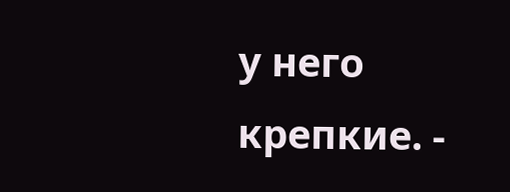у него крепкие. -